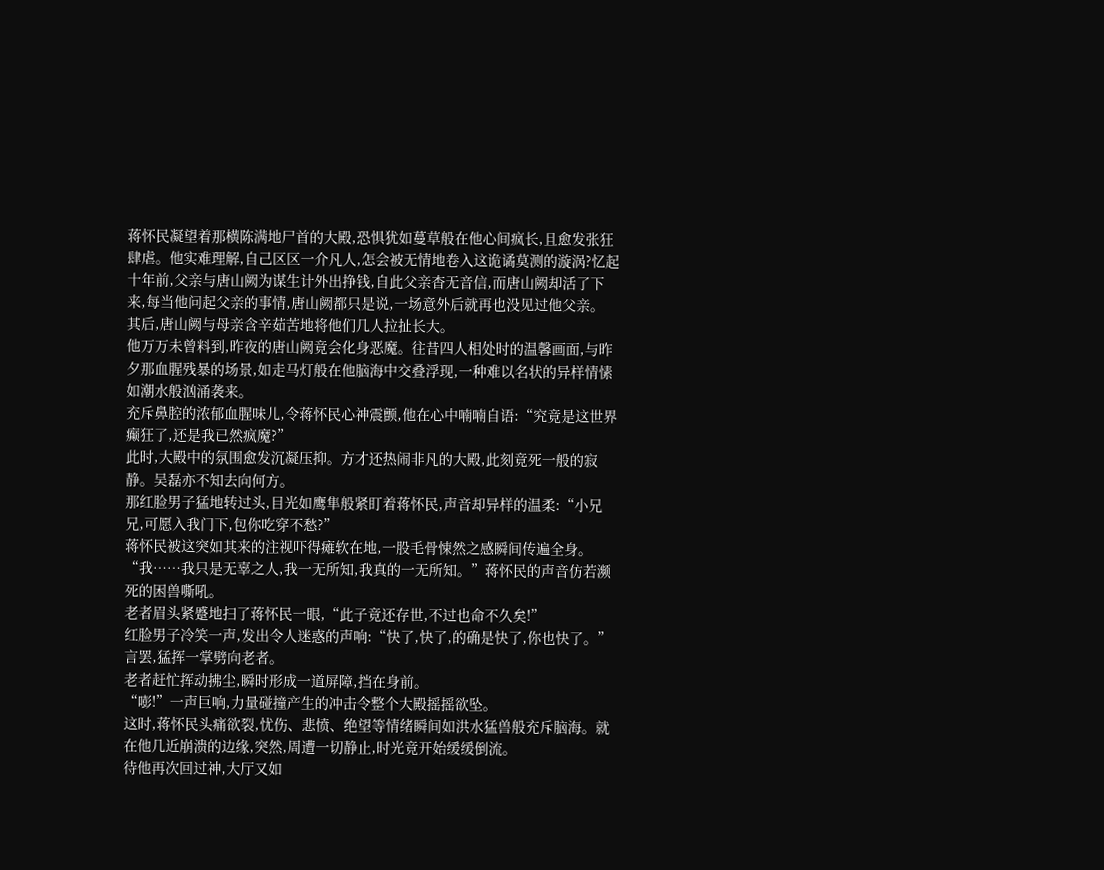蒋怀民凝望着那横陈满地尸首的大殿,恐惧犹如蔓草般在他心间疯长,且愈发张狂肆虐。他实难理解,自己区区一介凡人,怎会被无情地卷入这诡谲莫测的漩涡?忆起十年前,父亲与唐山阙为谋生计外出挣钱,自此父亲杳无音信,而唐山阙却活了下来,每当他问起父亲的事情,唐山阙都只是说,一场意外后就再也没见过他父亲。
其后,唐山阙与母亲含辛茹苦地将他们几人拉扯长大。
他万万未曾料到,昨夜的唐山阙竟会化身恶魔。往昔四人相处时的温馨画面,与昨夕那血腥残暴的场景,如走马灯般在他脑海中交叠浮现,一种难以名状的异样情愫如潮水般汹涌袭来。
充斥鼻腔的浓郁血腥味儿,令蒋怀民心神震颤,他在心中喃喃自语:“究竟是这世界癫狂了,还是我已然疯魔?”
此时,大殿中的氛围愈发沉凝压抑。方才还热闹非凡的大殿,此刻竟死一般的寂静。吴磊亦不知去向何方。
那红脸男子猛地转过头,目光如鹰隼般紧盯着蒋怀民,声音却异样的温柔:“小兄兄,可愿入我门下,包你吃穿不愁?”
蒋怀民被这突如其来的注视吓得瘫软在地,一股毛骨悚然之感瞬间传遍全身。
“我……我只是无辜之人,我一无所知,我真的一无所知。”蒋怀民的声音仿若濒死的困兽嘶吼。
老者眉头紧蹙地扫了蒋怀民一眼,“此子竟还存世,不过也命不久矣!”
红脸男子冷笑一声,发出令人迷惑的声响:“快了,快了,的确是快了,你也快了。”言罢,猛挥一掌劈向老者。
老者赶忙挥动拂尘,瞬时形成一道屏障,挡在身前。
“嘭!”一声巨响,力量碰撞产生的冲击令整个大殿摇摇欲坠。
这时,蒋怀民头痛欲裂,忧伤、悲愤、绝望等情绪瞬间如洪水猛兽般充斥脑海。就在他几近崩溃的边缘,突然,周遭一切静止,时光竟开始缓缓倒流。
待他再次回过神,大厅又如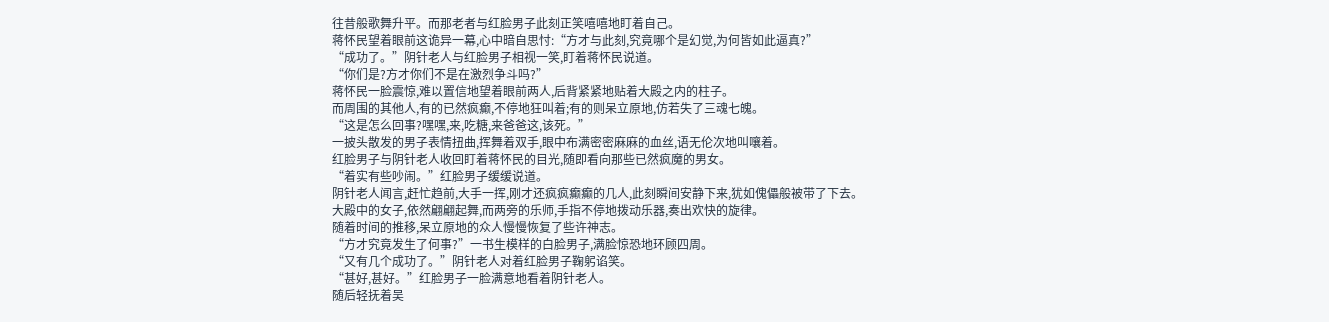往昔般歌舞升平。而那老者与红脸男子此刻正笑嘻嘻地盯着自己。
蒋怀民望着眼前这诡异一幕,心中暗自思忖:“方才与此刻,究竟哪个是幻觉,为何皆如此逼真?”
“成功了。”阴针老人与红脸男子相视一笑,盯着蒋怀民说道。
“你们是?方才你们不是在激烈争斗吗?”
蒋怀民一脸震惊,难以置信地望着眼前两人,后背紧紧地贴着大殿之内的柱子。
而周围的其他人,有的已然疯癫,不停地狂叫着;有的则呆立原地,仿若失了三魂七魄。
“这是怎么回事?嘿嘿,来,吃糖,来爸爸这,该死。”
一披头散发的男子表情扭曲,挥舞着双手,眼中布满密密麻麻的血丝,语无伦次地叫嚷着。
红脸男子与阴针老人收回盯着蒋怀民的目光,随即看向那些已然疯魔的男女。
“着实有些吵闹。”红脸男子缓缓说道。
阴针老人闻言,赶忙趋前,大手一挥,刚才还疯疯癫癫的几人,此刻瞬间安静下来,犹如傀儡般被带了下去。
大殿中的女子,依然翩翩起舞,而两旁的乐师,手指不停地拨动乐器,奏出欢快的旋律。
随着时间的推移,呆立原地的众人慢慢恢复了些许神志。
“方才究竟发生了何事?”一书生模样的白脸男子,满脸惊恐地环顾四周。
“又有几个成功了。”阴针老人对着红脸男子鞠躬谄笑。
“甚好,甚好。”红脸男子一脸满意地看着阴针老人。
随后轻抚着吴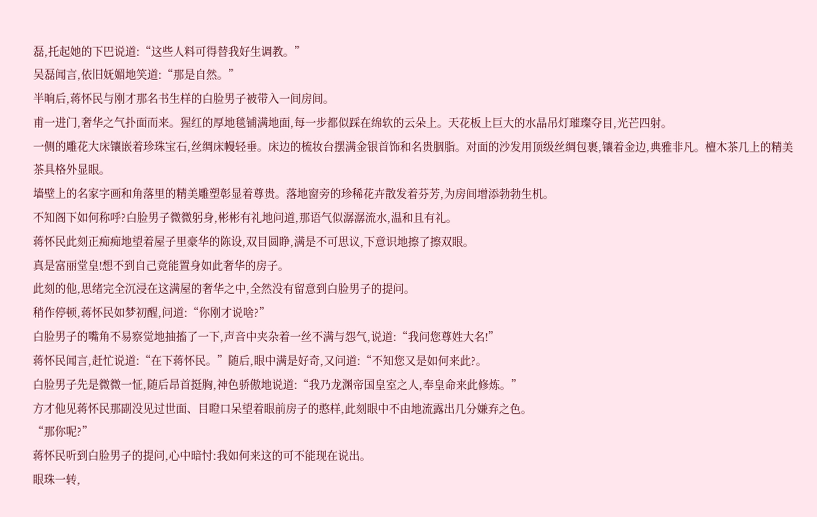磊,托起她的下巴说道:“这些人料可得替我好生调教。”
吴磊闻言,依旧妩媚地笑道:“那是自然。”
半晌后,蒋怀民与刚才那名书生样的白脸男子被带入一间房间。
甫一进门,奢华之气扑面而来。猩红的厚地毯铺满地面,每一步都似踩在绵软的云朵上。天花板上巨大的水晶吊灯璀璨夺目,光芒四射。
一侧的雕花大床镶嵌着珍珠宝石,丝绸床幔轻垂。床边的梳妆台摆满金银首饰和名贵胭脂。对面的沙发用顶级丝绸包裹,镶着金边,典雅非凡。檀木茶几上的精美茶具格外显眼。
墙壁上的名家字画和角落里的精美雕塑彰显着尊贵。落地窗旁的珍稀花卉散发着芬芳,为房间增添勃勃生机。
不知阁下如何称呼?白脸男子微微躬身,彬彬有礼地问道,那语气似潺潺流水,温和且有礼。
蒋怀民此刻正痴痴地望着屋子里豪华的陈设,双目圆睁,满是不可思议,下意识地擦了擦双眼。
真是富丽堂皇!想不到自己竟能置身如此奢华的房子。
此刻的他,思绪完全沉浸在这满屋的奢华之中,全然没有留意到白脸男子的提问。
稍作停顿,蒋怀民如梦初醒,问道:“你刚才说啥?”
白脸男子的嘴角不易察觉地抽搐了一下,声音中夹杂着一丝不满与怨气,说道:“我问您尊姓大名!”
蒋怀民闻言,赶忙说道:“在下蒋怀民。”随后,眼中满是好奇,又问道:“不知您又是如何来此?。
白脸男子先是微微一怔,随后昂首挺胸,神色骄傲地说道:“我乃龙渊帝国皇室之人,奉皇命来此修炼。”
方才他见蒋怀民那副没见过世面、目瞪口呆望着眼前房子的憨样,此刻眼中不由地流露出几分嫌弃之色。
“那你呢?”
蒋怀民听到白脸男子的提问,心中暗忖:我如何来这的可不能现在说出。
眼珠一转,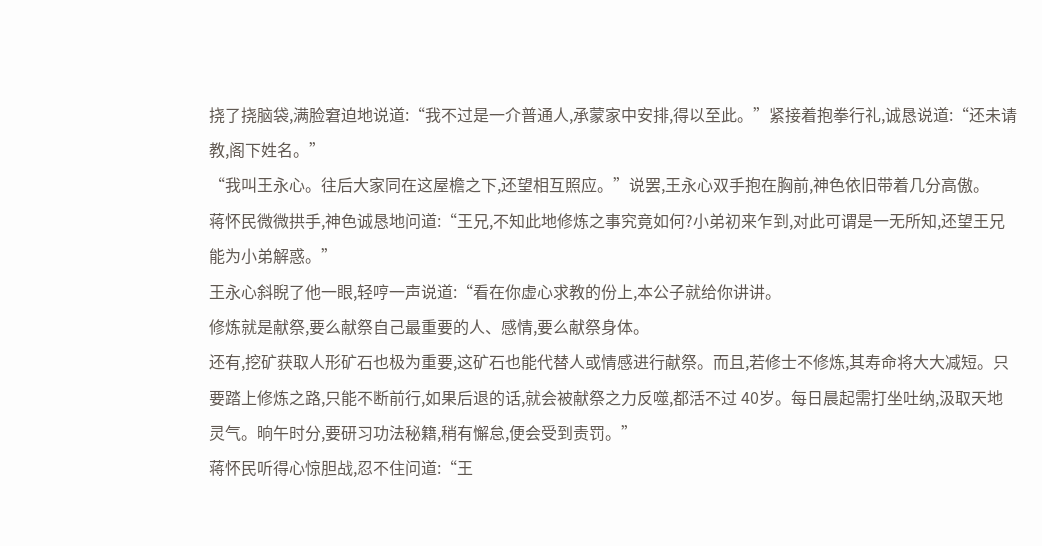挠了挠脑袋,满脸窘迫地说道:“我不过是一介普通人,承蒙家中安排,得以至此。”紧接着抱拳行礼,诚恳说道:“还未请教,阁下姓名。”
“我叫王永心。往后大家同在这屋檐之下,还望相互照应。”说罢,王永心双手抱在胸前,神色依旧带着几分高傲。
蒋怀民微微拱手,神色诚恳地问道:“王兄,不知此地修炼之事究竟如何?小弟初来乍到,对此可谓是一无所知,还望王兄能为小弟解惑。”
王永心斜睨了他一眼,轻哼一声说道:“看在你虚心求教的份上,本公子就给你讲讲。
修炼就是献祭,要么献祭自己最重要的人、感情,要么献祭身体。
还有,挖矿获取人形矿石也极为重要,这矿石也能代替人或情感进行献祭。而且,若修士不修炼,其寿命将大大减短。只要踏上修炼之路,只能不断前行,如果后退的话,就会被献祭之力反噬,都活不过 40岁。每日晨起需打坐吐纳,汲取天地灵气。晌午时分,要研习功法秘籍,稍有懈怠,便会受到责罚。”
蒋怀民听得心惊胆战,忍不住问道:“王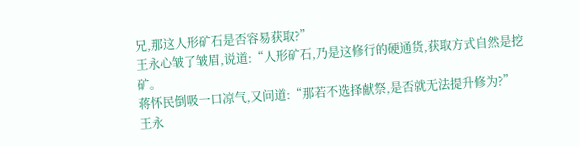兄,那这人形矿石是否容易获取?”
王永心皱了皱眉,说道:“人形矿石,乃是这修行的硬通货,获取方式自然是挖矿。
蒋怀民倒吸一口凉气,又问道:“那若不选择献祭,是否就无法提升修为?”
王永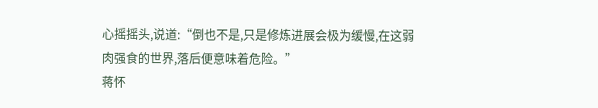心摇摇头,说道:“倒也不是,只是修炼进展会极为缓慢,在这弱肉强食的世界,落后便意味着危险。”
蒋怀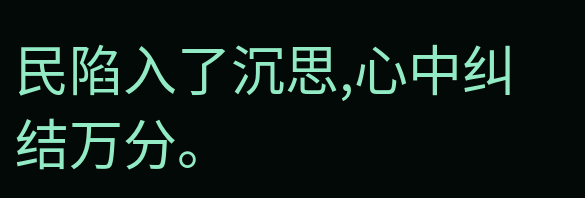民陷入了沉思,心中纠结万分。